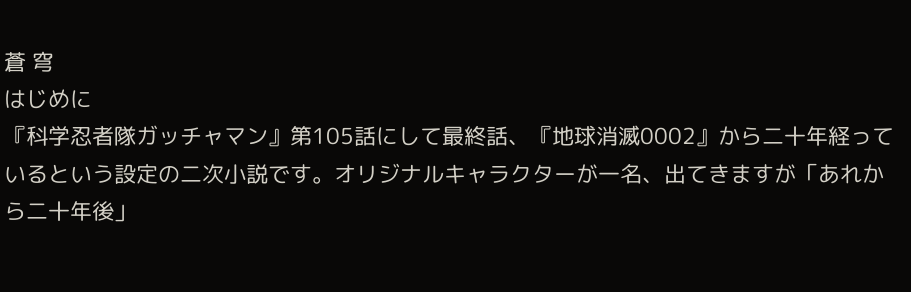蒼 穹
はじめに
『科学忍者隊ガッチャマン』第105話にして最終話、『地球消滅0002』から二十年経っているという設定の二次小説です。オリジナルキャラクターが一名、出てきますが「あれから二十年後」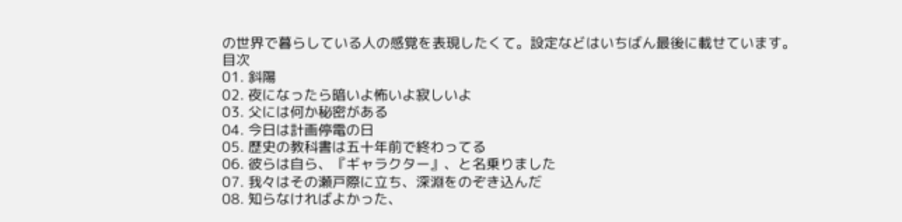の世界で暮らしている人の感覚を表現したくて。設定などはいちばん最後に載せています。
目次
01. 斜陽
02. 夜になったら暗いよ怖いよ寂しいよ
03. 父には何か秘密がある
04. 今日は計画停電の日
05. 歴史の教科書は五十年前で終わってる
06. 彼らは自ら、『ギャラクター』、と名乗りました
07. 我々はその瀬戸際に立ち、深淵をのぞき込んだ
08. 知らなければよかった、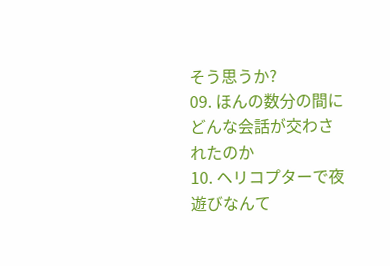そう思うか?
09. ほんの数分の間にどんな会話が交わされたのか
10. ヘリコプターで夜遊びなんて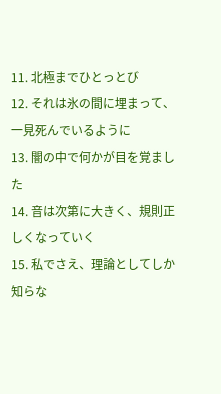11. 北極までひとっとび
12. それは氷の間に埋まって、一見死んでいるように
13. 闇の中で何かが目を覚ました
14. 音は次第に大きく、規則正しくなっていく
15. 私でさえ、理論としてしか知らな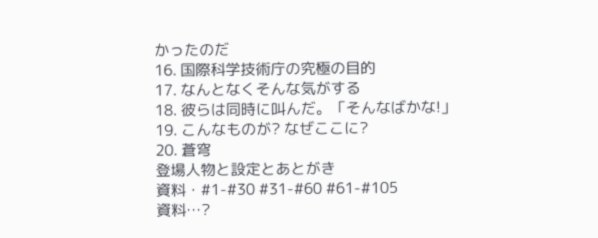かったのだ
16. 国際科学技術庁の究極の目的
17. なんとなくそんな気がする
18. 彼らは同時に叫んだ。「そんなばかな!」
19. こんなものが? なぜここに?
20. 蒼穹
登場人物と設定とあとがき
資料・#1-#30 #31-#60 #61-#105
資料…?